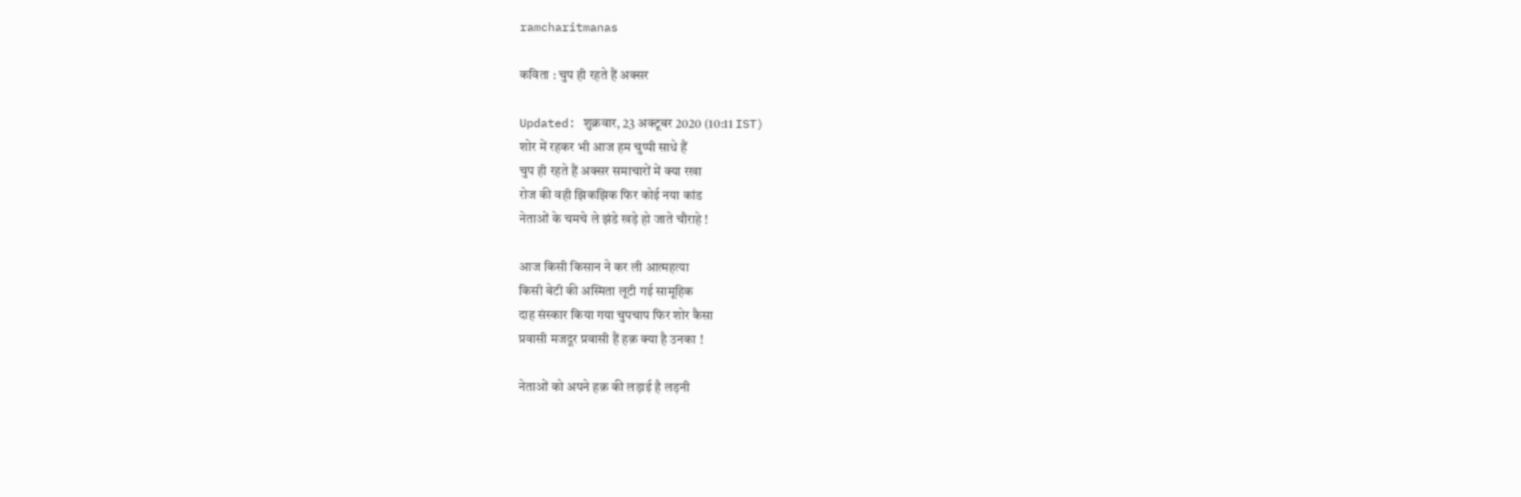ramcharitmanas

कविता : चुप ही रहते हैं अक्सर

Updated: शुक्रवार, 23 अक्टूबर 2020 (10:11 IST)
शोर में रहकर भी आज हम चुप्पी साधे हैं
चुप ही रहते हैं अक्सर समाचारों में क्या रखा
रोज की वही झिकझिक फिर कोई नया कांड
नेताओं के चमचे ले झंडे खड़े हो जाते चौराहे !

आज किसी किसान ने कर ली आत्महत्या
किसी बेटी की अस्मिता लूटी गई सामूहिक
दाह संस्कार किया गया चुपचाप फिर शोर कैसा
प्रवासी मजदूर प्रवासी हैं हक़ क्या है उनका !

नेताओं को अपने हक़ की लड़ाई है लड़नी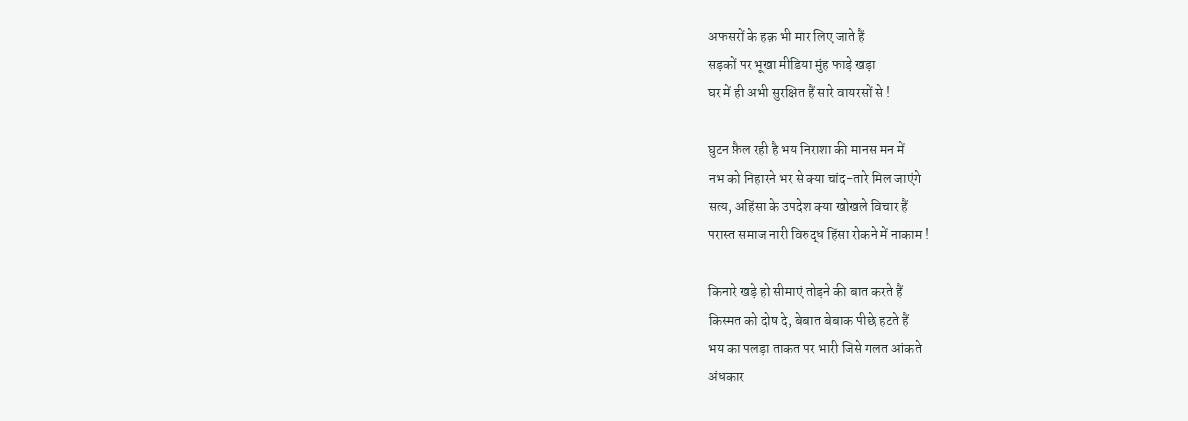अफसरों के हक़ भी मार लिए जाते हैं
सड़कों पर भूखा मीडिया मुंह फाड़े खड़ा
घर में ही अभी सुरक्षित हैं सारे वायरसों से !

घुटन फ़ैल रही है भय निराशा की मानस मन में
नभ को निहारने भर से क्या चांद-तारे मिल जाएंगे
सत्य, अहिंसा के उपदेश क्या खोखले विचार हैं
परास्त समाज नारी विरुद्ध हिंसा रोकने में नाकाम !

किनारे खड़े हो सीमाएं तोड़ने की बात करते हैं
किस्मत को दोष दे, बेबात बेबाक पीछे हटते हैं
भय का पलड़ा ताकत पर भारी जिसे गलत आंकते
अंधकार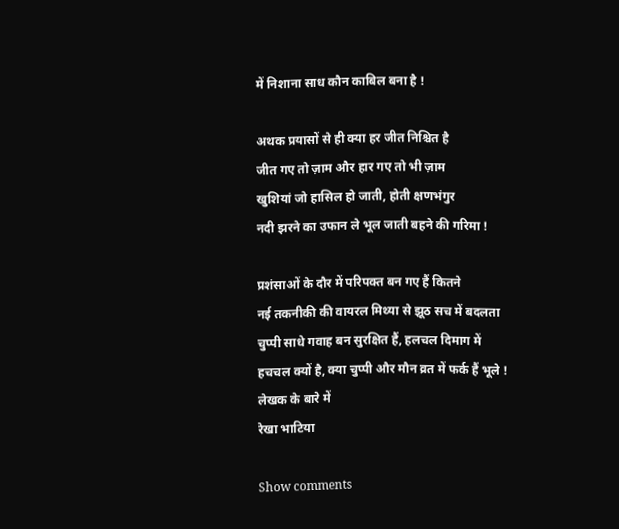में निशाना साध कौन काबिल बना है !

अथक प्रयासों से ही क्या हर जीत निश्चित है
जीत गए तो ज़ाम और हार गए तो भी ज़ाम
खुशियां जो हासिल हो जाती, होती क्षणभंगुर
नदी झरने का उफान ले भूल जाती बहने की गरिमा !

प्रशंसाओं के दौर में परिपक्त बन गए हैं कितने
नई तकनीकी की वायरल मिथ्या से झूठ सच में बदलता
चुप्पी साधे गवाह बन सुरक्षित हैं, हलचल दिमाग में
हचचल क्यों है, क्या चुप्पी और मौन व्रत में फर्क हैं भूले !
लेखक के बारे में
रेखा भाटिया

Show comments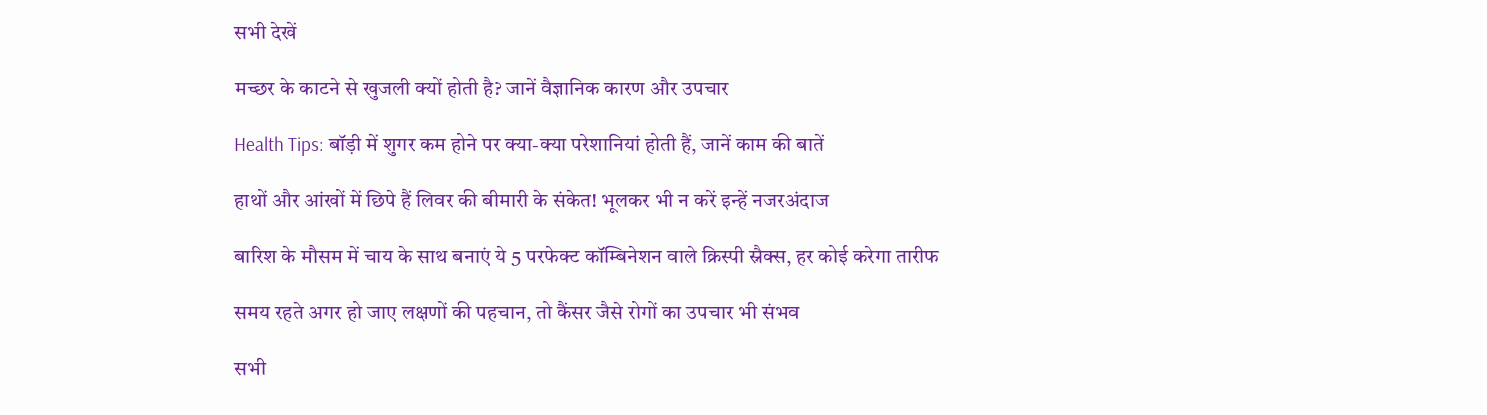सभी देखें

मच्छर के काटने से खुजली क्यों होती है? जानें वैज्ञानिक कारण और उपचार

Health Tips: बॉड़ी में शुगर कम होने पर क्या-क्या परेशानियां होती हैं, जानें काम की बातें

हाथों और आंखों में छिपे हैं लिवर की बीमारी के संकेत! भूलकर भी न करें इन्हें नजरअंदाज

बारिश के मौसम में चाय के साथ बनाएं ये 5 परफेक्ट कॉम्बिनेशन वाले क्रिस्पी स्नैक्स, हर कोई करेगा तारीफ

समय रहते अगर हो जाए लक्षणों की पहचान, तो कैंसर जैसे रोगों का उपचार भी संभव

सभी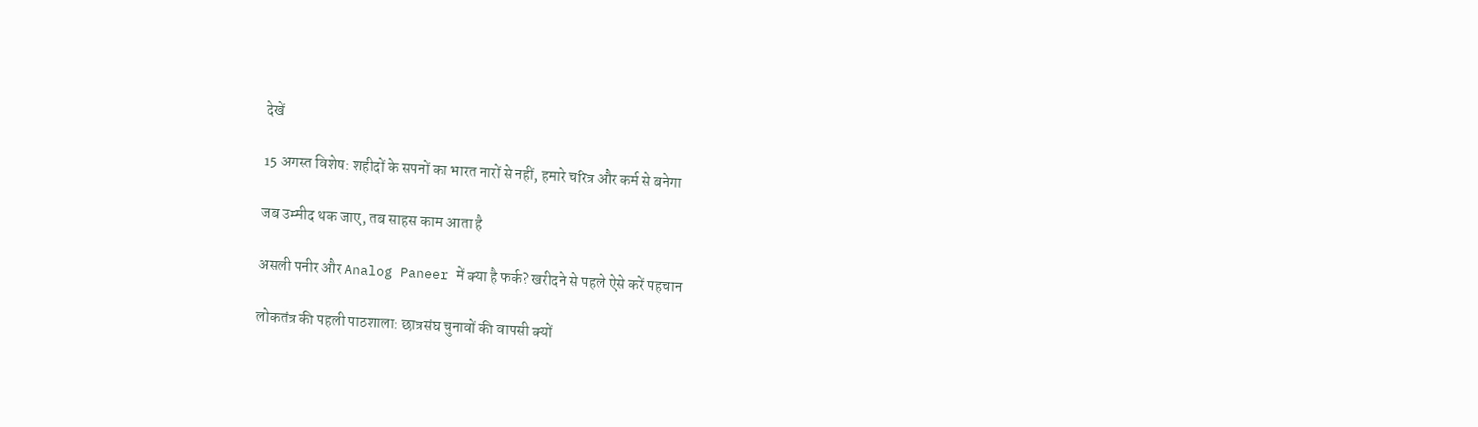देखें

15 अगस्त विशेष: शहीदों के सपनों का भारत नारों से नहीं, हमारे चरित्र और कर्म से बनेगा

जब उम्मीद थक जाए, तब साहस काम आता है

असली पनीर और Analog Paneer में क्या है फर्क? खरीदने से पहले ऐसे करें पहचान

लोकतंत्र की पहली पाठशाला: छात्रसंघ चुनावों की वापसी क्यों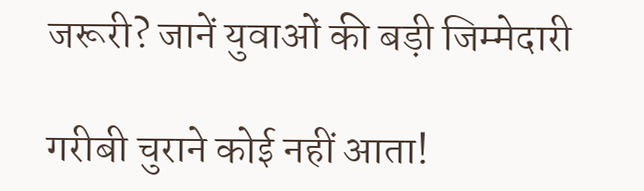जरूरी? जानें युवाओं की बड़ी जिम्मेदारी

गरीबी चुराने कोई नहीं आता!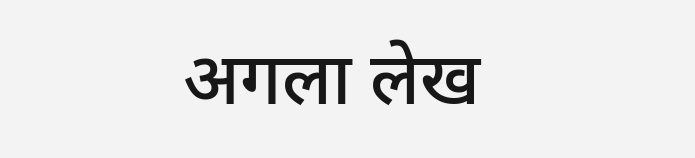अगला लेख